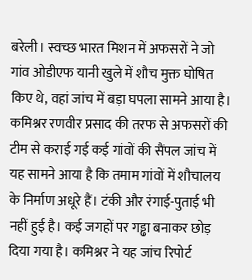बरेली। स्वच्छ भारत मिशन में अफसरों ने जो गांव ओडीएफ यानी खुले में शौच मुक्त घोषित किए थे, वहां जांच में बड़ा घपला सामने आया है। कमिश्नर रणवीर प्रसाद की तरफ से अफसरों की टीम से कराई गई कई गांवों की सैंपल जांच में यह सामने आया है कि तमाम गांवों में शौचालय के निर्माण अधूरे हैं। टंकी और रंगाई-पुताई भी नहीं हुई है। कई जगहों पर गड्ढा बनाकर छोड़ दिया गया है। कमिश्नर ने यह जांच रिपोर्ट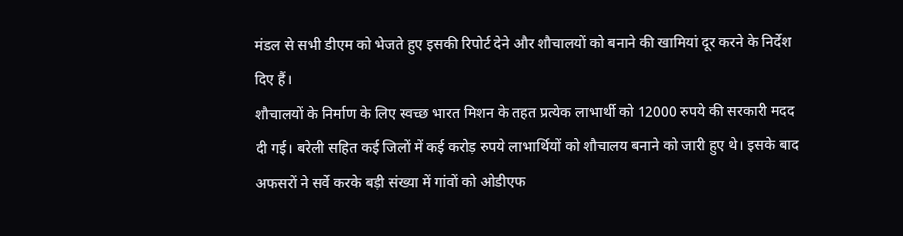मंडल से सभी डीएम को भेजते हुए इसकी रिपोर्ट देने और शौचालयों को बनाने की खामियां दूर करने के निर्देश दिए हैं।
शौचालयों के निर्माण के लिए स्वच्छ भारत मिशन के तहत प्रत्येक लाभार्थी को 12000 रुपये की सरकारी मदद दी गई। बरेली सहित कई जिलों में कई करोड़ रुपये लाभार्थियों को शौचालय बनाने को जारी हुए थे। इसके बाद अफसरों ने सर्वे करके बड़ी संख्या में गांवों को ओडीएफ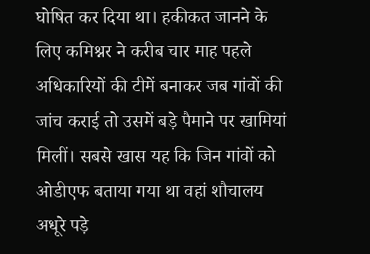घोषित कर दिया था। हकीकत जानने के लिए कमिश्नर ने करीब चार माह पहले अधिकारियों की टीमें बनाकर जब गांवों की जांच कराई तो उसमें बड़े पैमाने पर खामियां मिलीं। सबसे खास यह कि जिन गांवों को ओडीएफ बताया गया था वहां शौचालय अधूरे पड़े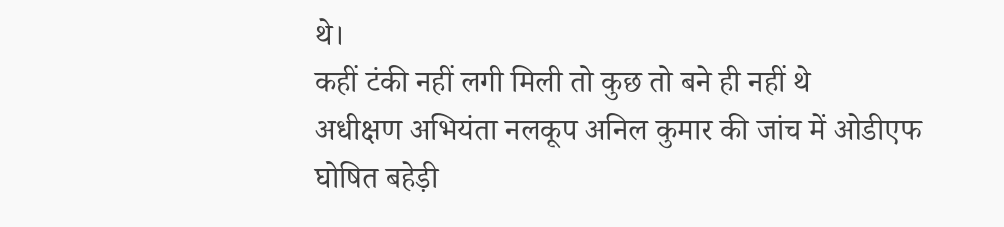थे।
कहीं टंकी नहीं लगी मिली तो कुछ तो बने ही नहीं थे
अधीक्षण अभियंता नलकूप अनिल कुमार की जांच में ओडीएफ घोषित बहेड़ी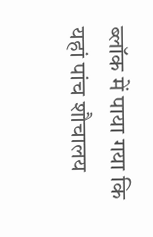ब्लॉक में पाया गया कि यहां पांच शौचालय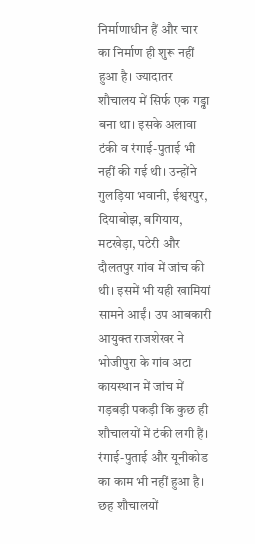निर्माणाधीन हैं और चार का निर्माण ही शुरू नहीं हुआ है। ज्यादातर शौचालय में सिर्फ एक गड्ढा बना था। इसके अलावा टंकी व रंगाई-पुताई भी नहीं की गई थी। उन्होंने गुलड़िया भवानी, ईश्वरपुर, दियाबोझ, बगियाय, मटखेड़ा, पटेरी और दौलतपुर गांव में जांच की थी। इसमें भी यही खामियां सामने आईं। उप आबकारी आयुक्त राजशेखर ने भोजीपुरा के गांव अटा कायस्थान में जांच में गड़बड़ी पकड़ी कि कुछ ही शौचालयों में टंकी लगी हैं। रंगाई-पुताई और यूनीकोड का काम भी नहीं हुआ है। छह शौचालयों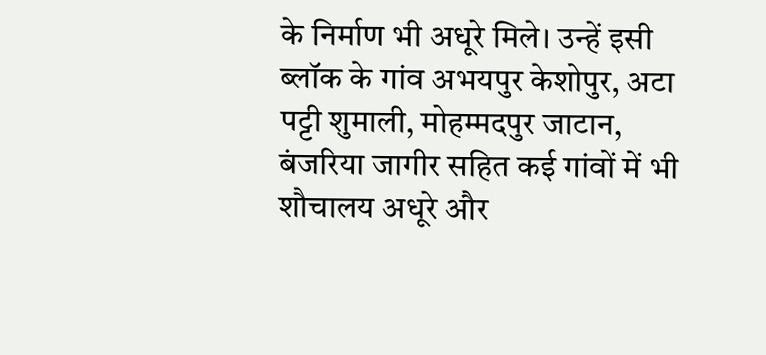के निर्माण भी अधूरे मिले। उन्हें इसी ब्लॉक के गांव अभयपुर केशोपुर, अटा पट्टी शुमाली, मोहम्मदपुर जाटान, बंजरिया जागीर सहित कई गांवों में भी शौचालय अधूरे और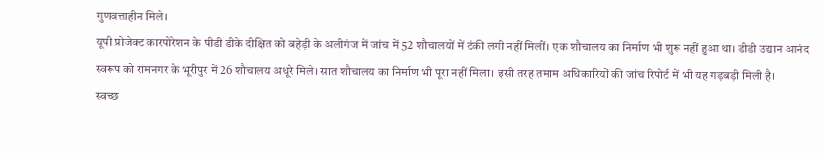गुणवत्ताहीन मिले।
यूपी प्रोजेक्ट कारपोरेशन के पीडी डीके दीक्षित को बहेड़ी के अलीगंज में जांच में 52 शौचालयों में टंकी लगी नहीं मिलीं। एक शौचालय का निर्माण भी शुरू नहीं हुआ था। डीडी उद्यान आनंद स्वरूप को रामनगर के भूरीपुर में 26 शौचालय अधूरे मिले। सात शौचालय का निर्माण भी पूरा नहीं मिला। इसी तरह तमाम अधिकारियों की जांच रिपोर्ट में भी यह गड़बड़ी मिली है।
स्वच्छ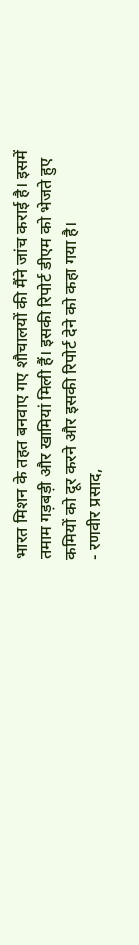भारत मिशन के तहत बनवाए गए शौचालयों की मैंने जांच कराई है। इसमें तमाम गड़बड़ी और खामियां मिली हैं। इसकी रिपोर्ट डीएम को भेजते हुए कमियों को दूर करने और इसकी रिपोर्ट देने को कहा गया है।
- रणवीर प्रसाद,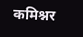कमिश्नर